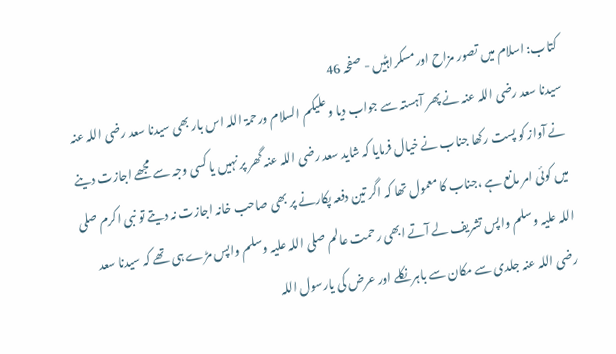کتاب: اسلام میں تصور مزاح اورمسکراہٹیں - صفحہ 46
سیدنا سعد رضی اللہ عنہ نے پھر آہستہ سے جواب دیا وعلیکم السلام ورحمۃ اللہ اس بار بھی سیدنا سعد رضی اللہ عنہ نے آواز کو پست رکھا جناب نے خیال فرمایا کہ شاید سعد رضی اللہ عنہ گھر پر نہیں یا کسی وجہ سے مجھے اجازت دینے میں کوئی امر مانع ہے ،جناب کا معمول تھا کہ اگر تین دفعہ پکارنے پر بھی صاحب خانہ اجازت نہ دیتے تو نبی اکرم صلی اللہ علیہ وسلم واپس تشریف لے آتے ابھی رحمت عالم صلی اللہ علیہ وسلم واپس مڑے ہی تھے کہ سیدنا سعد رضی اللہ عنہ جلدی سے مکان سے باہر نکلے اور عرض کی یارسول اللہ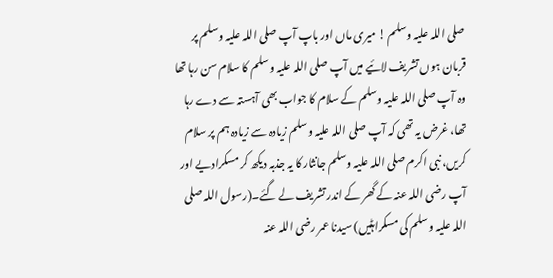صلی اللہ علیہ وسلم ! میری ماں اور باپ آپ صلی اللہ علیہ وسلم پر قربان ہوں تشریف لائیے میں آپ صلی اللہ علیہ وسلم کا سلام سن رہا تھا وہ آپ صلی اللہ علیہ وسلم کے سلام کا جواب بھی آہستہ سے دے رہا تھا، غرض یہ تھی کہ آپ صلی اللہ علیہ وسلم زیادہ سے زیادہ ہم پر سلام کریں، نبی اکرم صلی اللہ علیہ وسلم جانثار کا یہ جذبہ دیکھ کر مسکرادیے اور آپ رضی اللہ عنہ کے گھر کے اندر تشریف لے گئے۔(رسول اللہ صلی اللہ علیہ وسلم کی مسکراہٹیں) سیدنا عمر رضی اللہ عنہ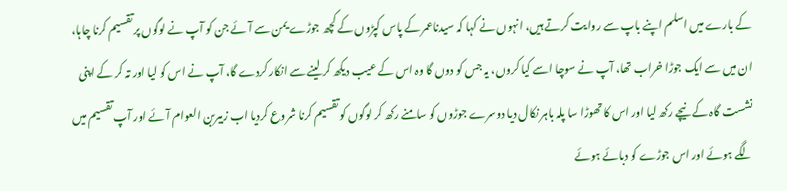کے بارے میں اسلم اپنے باپ سے روایت کرتے ہیں، انہوں نے کہا کہ سیدناعمر کے پاس کپڑوں کے کچھ جوڑے یمن سے آئے جن کو آپ نے لوگوں پر تقسیم کرنا چاہا، ان میں سے ایک جوڑا خراب تھا، آپ نے سوچا اسے کیا کروں، یہ جس کو دوں گا وہ اس کے عیب دیکھ کر لینے سے انکار کردے گا، آپ نے اس کو لیا اور تہ کر کے اپنی نشست گاہ کے نیچے رکھ لیا اور اس کا تھوڑا سا پلہ باہر نکال دیا دوسرے جوڑوں کو سامنے رکھ کر لوگوں کو تقسیم کرنا شروع کردیا اب زبیربن العوام آئے اور آپ تقسیم میں لگے ہوئے اور اس جوڑے کو دبائے ہوئے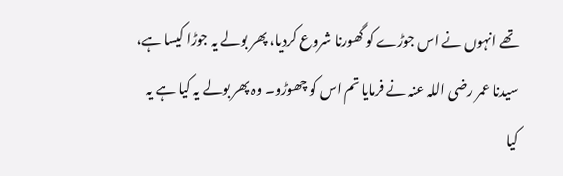تھے انہوں نے اس جوڑے کو گھورنا شروع کردیا، پھر بولے یہ جوڑا کیسا ہے، سیدنا عمر رضی اللہ عنہ نے فرمایا تم اس کو چھوڑو۔ وہ پھر بولے یہ کیا ہے یہ کیا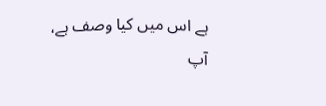ہے اس میں کیا وصف ہے، آپ